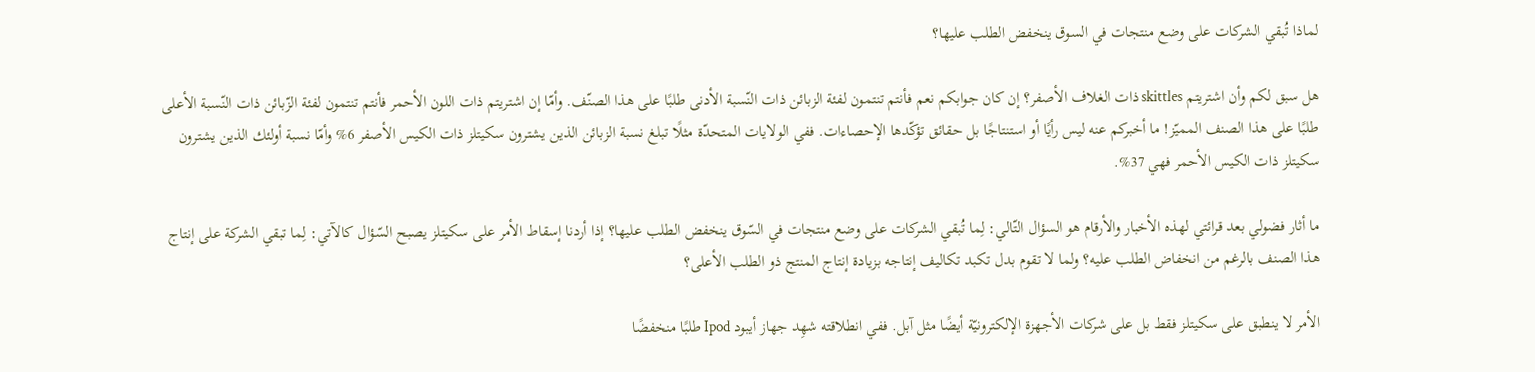لماذا تُبقي الشركات على وضع منتجات في السوق ينخفض الطلب عليها؟

هل سبق لكم وأن اشتريتم skittles ذات الغلاف الأصفر؟ إن كان جوابكم نعم فأنتم تنتمون لفئة الزبائن ذات النّسبة الأدنى طلبًا على هذا الصنّف. وأمّا إن اشتريتم ذات اللون الأحمر فأنتم تنتمون لفئة الزّبائن ذات النّسبة الأعلى طلبًا على هذا الصنف المميّز! ما أخبركم عنه ليس رأيًا أو استنتاجًا بل حقائق تؤكّدها الإحصاءات. ففي الولايات المتحدّة مثلًا تبلغ نسبة الزبائن الذين يشترون سكيتلز ذات الكيس الأصفر 6% وأمّا نسبة أولئك الذين يشترون سكيتلز ذات الكيس الأحمر فهي 37%.

ما أثار فضولي بعد قرائتي لهذه الأخبار والأرقام هو السؤال التّالي: لِما تُبقي الشركات على وضع منتجات في السّوق ينخفض الطلب عليها؟ إذا أردنا إسقاط الأمر على سكيتلز يصبح السّؤال كالآتي: لِما تبقي الشركة على إنتاج هذا الصنف بالرغم من انخفاض الطلب عليه؟ ولما لا تقوم بدل تكبد تكاليف إنتاجه بزيادة إنتاج المنتج ذو الطلب الأعلى؟

الأمر لا ينطبق على سكيتلز فقط بل على شركات الأجهزة الإلكترونيّة أيضًا مثل آبل. ففي انطلاقته شهِد جهاز أيبود Ipod طلبًا منخفضًا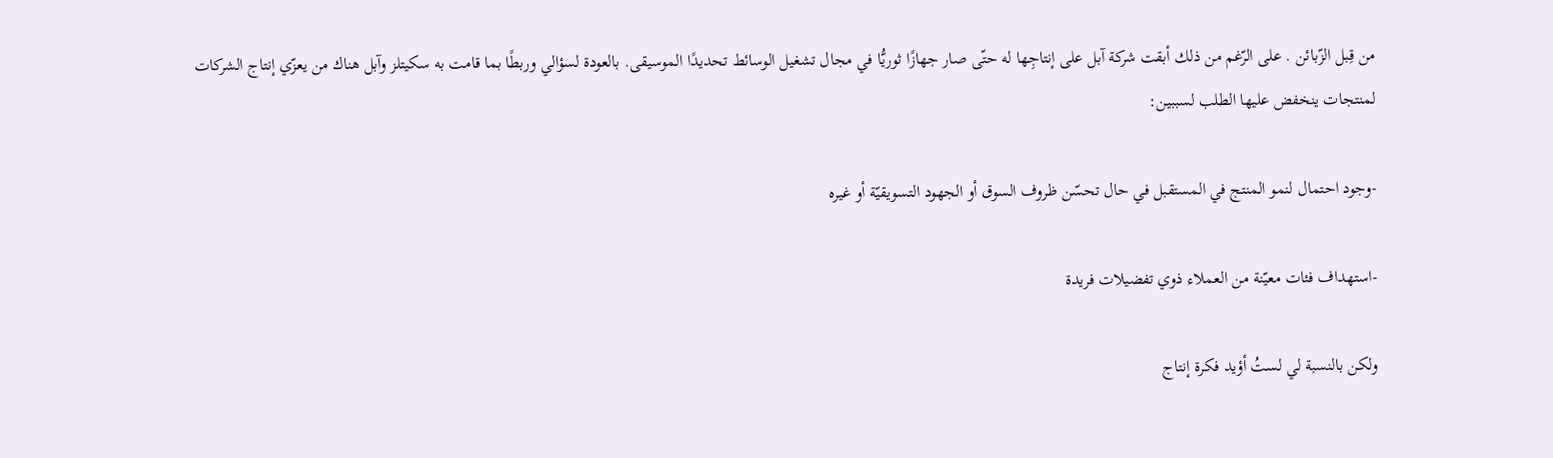من قِبل الزّبائن . على الرّغم من ذلك أبقت شركة آبل على إنتاجِها له حتّى صار جهازًا ثوريُّا في مجال تشغيل الوسائط تحديدًا الموسيقى. بالعودة لسؤالي وربطًا بما قامت به سكيتلز وآبل هناك من يعزّي إنتاج الشركات لمنتجات ينخفض عليها الطلب لسببين:

-وجود احتمال لنمو المنتج في المستقبل في حال تحسّن ظروف السوق أو الجهود التسويقيّة أو غيره

-استهداف فئات معيّنة من العملاء ذوي تفضيلات فريدة

ولكن بالنسبة لي لستُ أؤيد فكرة إنتاج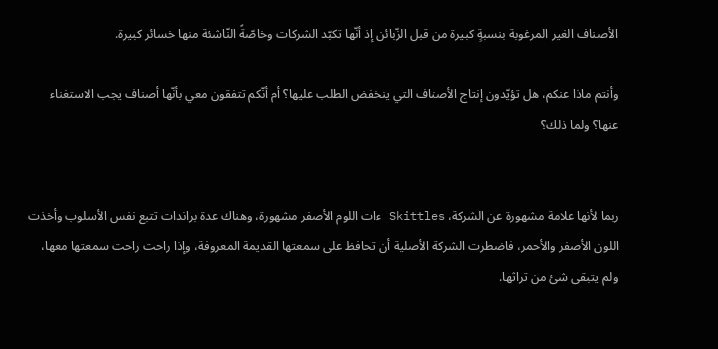الأصناف الغير المرغوبة بنسبةٍ كبيرة من قبل الزّبائن إذ أنّها تكبّد الشركات وخاصّةً النّاشئة منها خسائر كبيرة.

وأنتم ماذا عنكم، هل تؤيّدون إنتاج الأصناف التي ينخفض الطلب عليها؟ أم أنّكم تتفقون معي بأنّها أصناف يجب الاستغناء عنها؟ ولما ذلك؟


ربما لأنها علامة مشهورة عن الشركة، Skittles ءات اللوم الأصفر مشهورة، وهناك عدة براندات تتبع نفس الأسلوب وأخذت اللون الأصفر والأحمر، فاضطرت الشركة الأصلية أن تحافظ على سمعتها القديمة المعروفة، وإذا راحت راحت سمعتها معها، ولم يتبقى شئ من تراثها.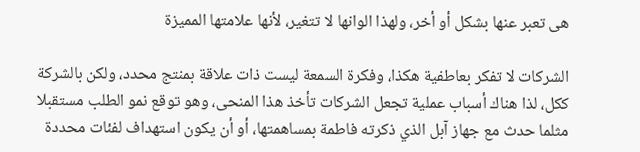هى تعبر عنها بشكل أو أخر، ولهذا الوانها لا تتغير، لأنها علامتها المميزة

الشركات لا تفكر بعاطفية هكذا، وفكرة السمعة ليست ذات علاقة بمنتج محدد، ولكن بالشركة ككل، لذا هناك أسباب عملية تجعل الشركات تأخذ هذا المنحى، وهو توقع نمو الطلب مستقبلا مثلما حدث مع جهاز آبل الذي ذكرته فاطمة بمساهمتها، أو أن يكون استهداف لفئات محددة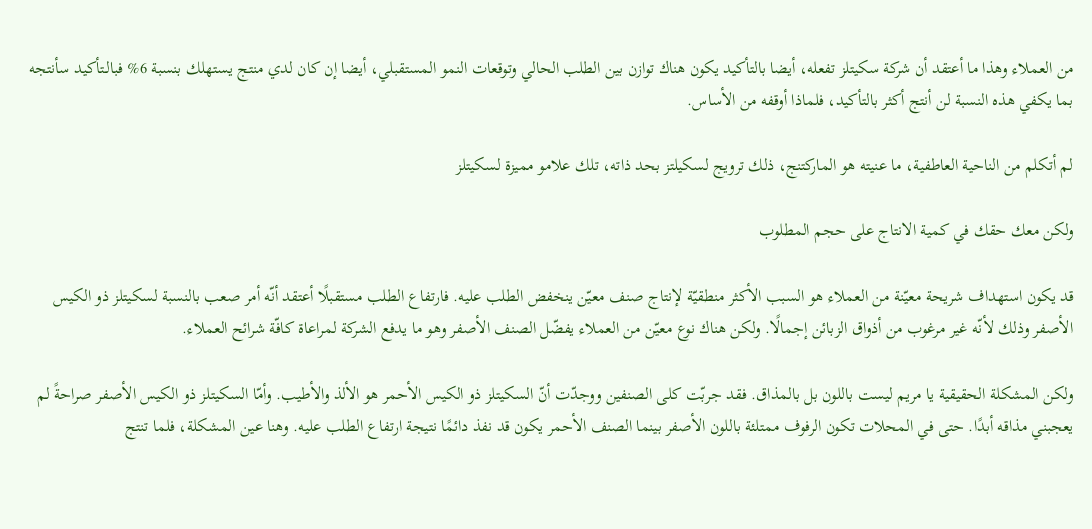من العملاء وهذا ما أعتقد أن شركة سكيتلز تفعله، أيضا بالتأكيد يكون هناك توازن بين الطلب الحالي وتوقعات النمو المستقبلي، أيضا إن كان لدي منتج يستهلك بنسبة 6% فبالـتأكيد سأنتجه بما يكفي هذه النسبة لن أنتج أكثر بالتأكيد، فلماذا أوقفه من الأساس.

لم أتكلم من الناحية العاطفية، ما عنيته هو الماركتنج، ذلك ترويج لسكيلتز بحد ذاته، تلك علامو مميزة لسكيتلز

ولكن معك حقك في كمية الانتاج على حجم المطلوب

قد يكون استهداف شريحة معيّنة من العملاء هو السبب الأكثر منطقيّة لإنتاج صنف معيّن ينخفض الطلب عليه. فارتفاع الطلب مستقبلًا أعتقد أنّه أمر صعب بالنسبة لسكيتلز ذو الكيس الأصفر وذلك لأنّه غير مرغوب من أذواق الزبائن إجمالًا. ولكن هناك نوع معيّن من العملاء يفضّل الصنف الأصفر وهو ما يدفع الشركة لمراعاة كافّة شرائح العملاء.

ولكن المشكلة الحقيقية يا مريم ليست باللون بل بالمذاق. فقد جربّت كلى الصنفين ووجدّت أنّ السكيتلز ذو الكيس الأحمر هو الألذ والأطيب. وأمّا السكيتلز ذو الكيس الأصفر صراحةً لم يعجبني مذاقه أبدًا. حتى في المحلات تكون الرفوف ممتلئة باللون الأصفر بينما الصنف الأحمر يكون قد نفذ دائمًا نتيجة ارتفاع الطلب عليه. وهنا عين المشكلة، فلما تنتج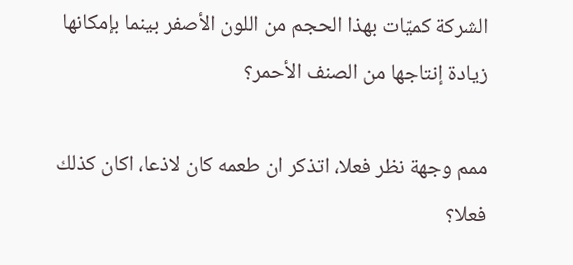الشركة كميّات بهذا الحجم من اللون الأصفر بينما بإمكانها زيادة إنتاجها من الصنف الأحمر؟

ممم وجهة نظر فعلا، اتذكر ان طعمه كان لاذعا، اكان كذلك فعلا؟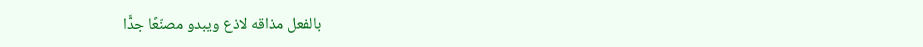بالفعل مذاقه لاذع ويبدو مصنّعًا جدًّا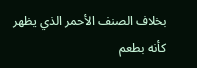بخلاف الصنف الأحمر الذي يظهر كأنه بطعم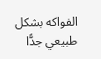الفواكه بشكل طبيعي جدًّا